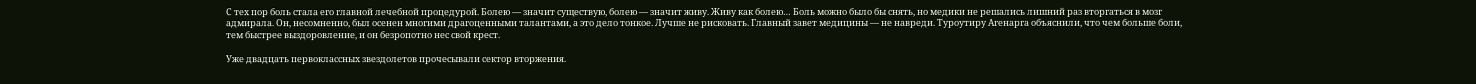С тех пор боль стала его главной лечебной процедурой. Болею — значит существую, болею — значит живу. Живу как болею… Боль можно было бы снять, но медики не решались лишний раз вторгаться в мозг адмирала. Он, несомненно, был осенен многими драгоценными талантами, а это дело тонкое. Лучше не рисковать. Главный завет медицины — не навреди. Туроутиру Агенарга объяснили, что чем больше боли, тем быстрее выздоровление, и он безропотно нес свой крест.

Уже двадцать первоклассных звездолетов прочесывали сектор вторжения.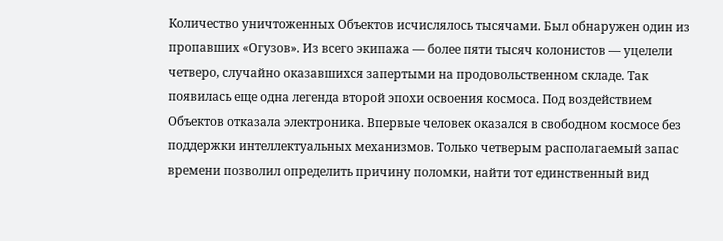Количество уничтоженных Объектов исчислялось тысячами. Был обнаружен один из пропавших «Огузов». Из всего экипажа — более пяти тысяч колонистов — уцелели четверо, случайно оказавшихся запертыми на продовольственном складе. Так появилась еще одна легенда второй эпохи освоения космоса. Под воздействием Объектов отказала электроника. Впервые человек оказался в свободном космосе без поддержки интеллектуальных механизмов. Только четверым располагаемый запас времени позволил определить причину поломки, найти тот единственный вид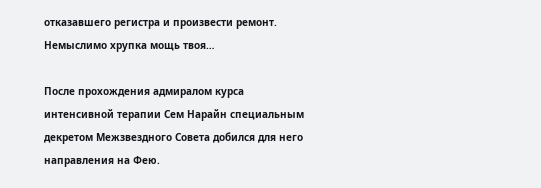отказавшего регистра и произвести ремонт. Немыслимо хрупка мощь твоя…

После прохождения адмиралом курса интенсивной терапии Сем Нарайн специальным декретом Межзвездного Совета добился для него направления на Фею.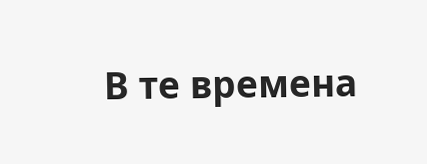В те времена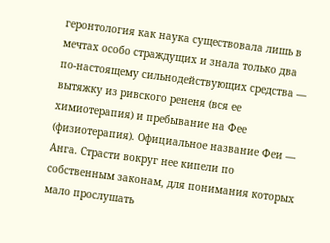геронтология как наука существовала лишь в мечтах особо страждущих и знала только два по-настоящему сильнодействующих средства — вытяжку из ривского рененя (вся ее химиотерапия) и пребывание на Фее (физиотерапия). Официальное название Феи — Анга. Страсти вокруг нее кипели по собственным законам, для понимания которых мало прослушать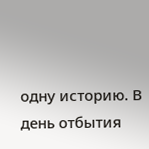одну историю. В день отбытия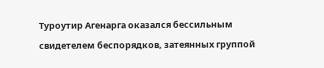Туроутир Агенарга оказался бессильным свидетелем беспорядков, затеянных группой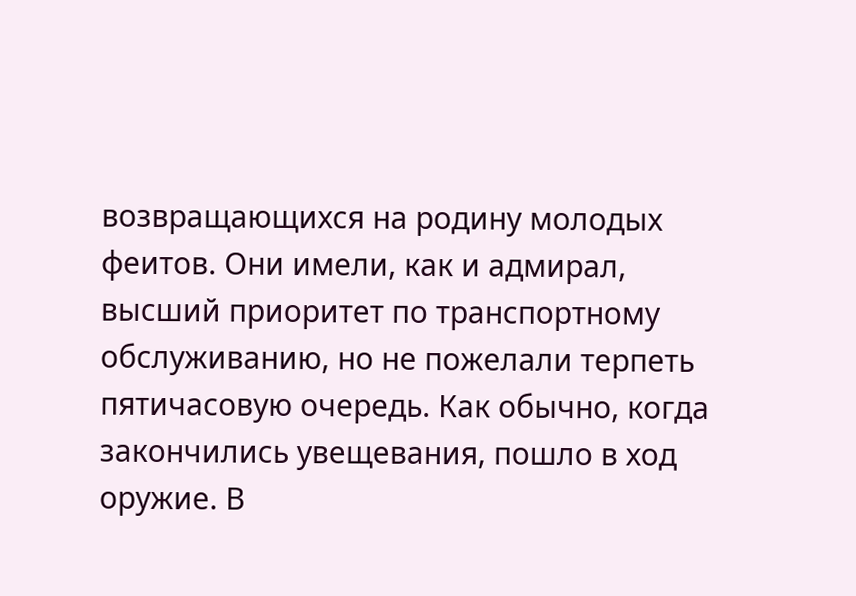возвращающихся на родину молодых феитов. Они имели, как и адмирал, высший приоритет по транспортному обслуживанию, но не пожелали терпеть пятичасовую очередь. Как обычно, когда закончились увещевания, пошло в ход оружие. В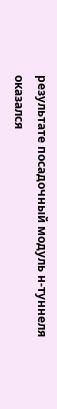результате посадочный модуль н-туннеля оказался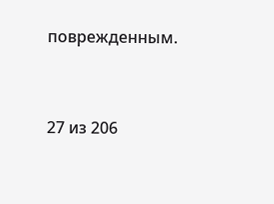поврежденным.



27 из 206